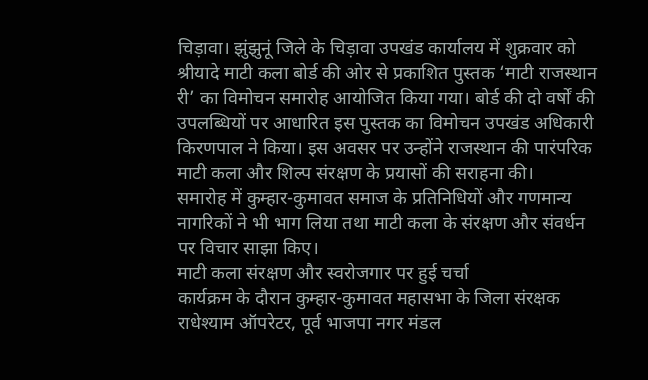चिड़ावा। झुंझुनूं जिले के चिड़ावा उपखंड कार्यालय में शुक्रवार को श्रीयादे माटी कला बोर्ड की ओर से प्रकाशित पुस्तक ‘माटी राजस्थान री’ का विमोचन समारोह आयोजित किया गया। बोर्ड की दो वर्षों की उपलब्धियों पर आधारित इस पुस्तक का विमोचन उपखंड अधिकारी किरणपाल ने किया। इस अवसर पर उन्होंने राजस्थान की पारंपरिक माटी कला और शिल्प संरक्षण के प्रयासों की सराहना की।
समारोह में कुम्हार-कुमावत समाज के प्रतिनिधियों और गणमान्य नागरिकों ने भी भाग लिया तथा माटी कला के संरक्षण और संवर्धन पर विचार साझा किए।
माटी कला संरक्षण और स्वरोजगार पर हुई चर्चा
कार्यक्रम के दौरान कुम्हार-कुमावत महासभा के जिला संरक्षक राधेश्याम ऑपरेटर, पूर्व भाजपा नगर मंडल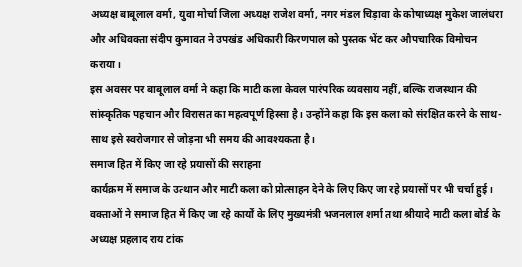अध्यक्ष बाबूलाल वर्मा, युवा मोर्चा जिला अध्यक्ष राजेश वर्मा, नगर मंडल चिड़ावा के कोषाध्यक्ष मुकेश जालंधरा और अधिवक्ता संदीप कुमावत ने उपखंड अधिकारी किरणपाल को पुस्तक भेंट कर औपचारिक विमोचन कराया।
इस अवसर पर बाबूलाल वर्मा ने कहा कि माटी कला केवल पारंपरिक व्यवसाय नहीं, बल्कि राजस्थान की सांस्कृतिक पहचान और विरासत का महत्वपूर्ण हिस्सा है। उन्होंने कहा कि इस कला को संरक्षित करने के साथ-साथ इसे स्वरोजगार से जोड़ना भी समय की आवश्यकता है।
समाज हित में किए जा रहे प्रयासों की सराहना
कार्यक्रम में समाज के उत्थान और माटी कला को प्रोत्साहन देने के लिए किए जा रहे प्रयासों पर भी चर्चा हुई। वक्ताओं ने समाज हित में किए जा रहे कार्यों के लिए मुख्यमंत्री भजनलाल शर्मा तथा श्रीयादे माटी कला बोर्ड के अध्यक्ष प्रहलाद राय टांक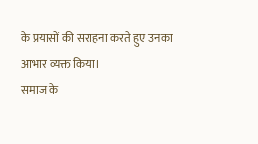के प्रयासों की सराहना करते हुए उनका आभार व्यक्त किया।
समाज के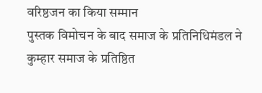वरिष्ठजन का किया सम्मान
पुस्तक विमोचन के बाद समाज के प्रतिनिधिमंडल ने कुम्हार समाज के प्रतिष्ठित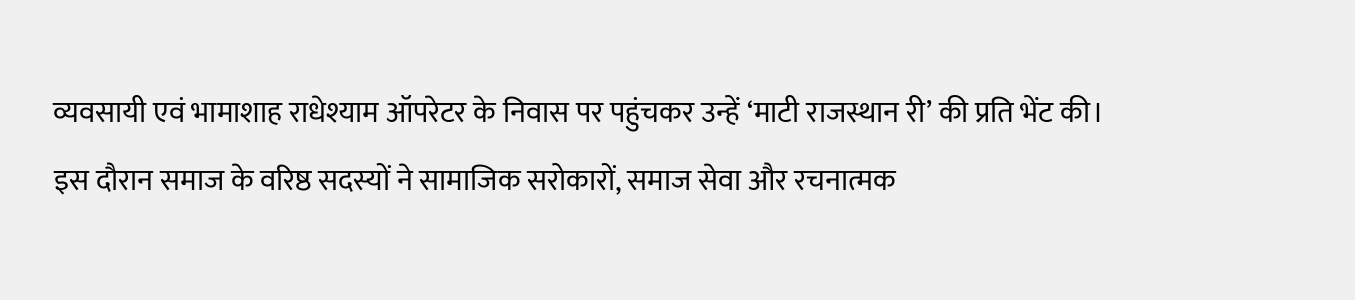व्यवसायी एवं भामाशाह राधेश्याम ऑपरेटर के निवास पर पहुंचकर उन्हें ‘माटी राजस्थान री’ की प्रति भेंट की।
इस दौरान समाज के वरिष्ठ सदस्यों ने सामाजिक सरोकारों, समाज सेवा और रचनात्मक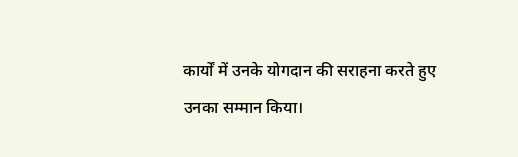कार्यों में उनके योगदान की सराहना करते हुए उनका सम्मान किया।